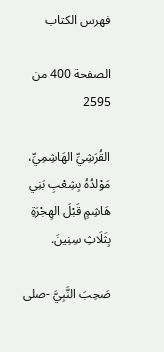فهرس الكتاب

الصفحة 400 من 2595

القُرَشِيِّ الهَاشِمِيِّ، مَوْلدُهُ بِشِعْبِ بَنِي هَاشِمٍ قَبْلَ الهِجْرَةِ بِثَلَاثِ سِنِينَ.

صَحِبَ النَّبِيَّ -صلى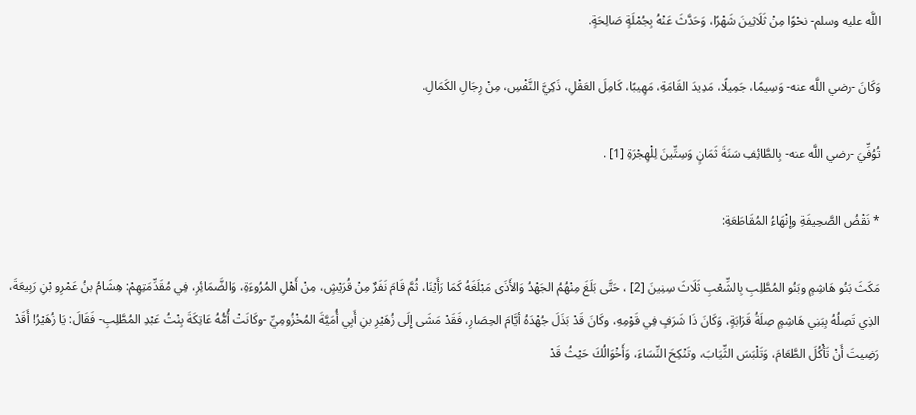اللَّه عليه وسلم- نحْوًا مِنْ ثَلَاثِينَ شَهْرًا، وَحَدَّثَ عَنْهُ بِجُمْلَةٍ صَالِحَةٍ.

وَكَانَ -رضي اللَّه عنه- وَسِيمًا، جَمِيلًا، مَدِيدَ القَامَةِ، مَهِيبًا، كَامِلَ العَقْلِ، ذَكِيَّ النَّفْسِ، مِنْ رِجَالِ الكَمَالِ.

تُوُفِّيَ -رضي اللَّه عنه- بِالطَّائِفِ سَنَةَ ثَمَانٍ وَسِتِّينَ لِلْهِجْرَةِ [1] .

* نَقْضُ الصَّحِيفَةِ وإنْهَاءُ المُقَاطَعَةِ:

مَكَثَ بَنُو هَاشِمٍ وبَنُو المُطَّلِبِ بِالشِّعْبِ ثَلَاثَ سِنِينَ [2] ، حَتَّى بَلَغَ مِنْهُمُ الجَهْدُ وَالأَذَى مَبْلَغَهُ كَمَا رَأَيْنَا، ثُمَّ قَامَ نَفَرٌ مِنْ قُرَيْشٍ، مِنْ أَهْلِ المُرُوءَةِ، وَالضَّمَائِرِ، فِي مُقَدِّمَتِهِمْ: هِشَامُ بنُ عَمْرِو بْنِ رَبِيعَةَ، الذِي تَصِلُهُ بِبَنِي هَاشِمٍ صِلَةُ قَرَابَةٍ، وَكَانَ ذَا شَرَفٍ فِي قَوْمِهِ، وكَانَ قَدْ بَذَلَ جُهْدَهُ أيَّامَ الحِصَارِ، فَقَدْ مَشَى إِلَى زُهَيْرِ بنِ أَبِي أُمَيَّةَ المُخْزُومِيِّ -وكَانَتْ أُمُّهُ عَاتِكَةَ بِنْتُ عَبْدِ المُطَّلِبِ- فَقَالَ: يَا زُهَيْرُ! أَقَدْ رَضِيتَ أَنْ تَأْكُلَ الطَّعَامَ، وَتَلْبَسَ الثِّيَابَ، وتَنْكِحَ النِّسَاءَ، وَأَخْوَالُكَ حَيْثُ قَدْ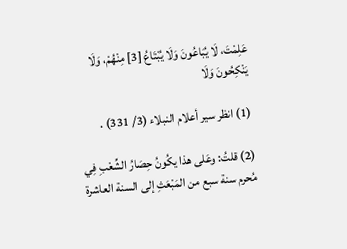عَلِمْتَ، لَا يُبَاعُونَ وَلَا يُبْتَاعُ [3] مِنْهُمْ، وَلَا يَنْكِحُونَ وَلَا

(1) انظر سير أعلام النبلاء (3/ 331) .

(2) قلتُ: وعَلى هذا يكُونُ حِصَارُ الشِّعْبِ فِي مُحرم سنة سبع من المَبْعَثِ إلى السنة العاشرة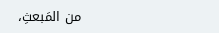من المَبعثِ،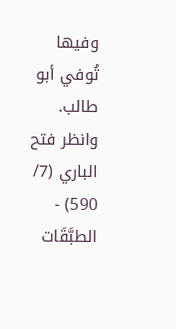وفيها تُوفي أبو طالب. وانظر فتح الباري (7/ 590) - الطبَّقَات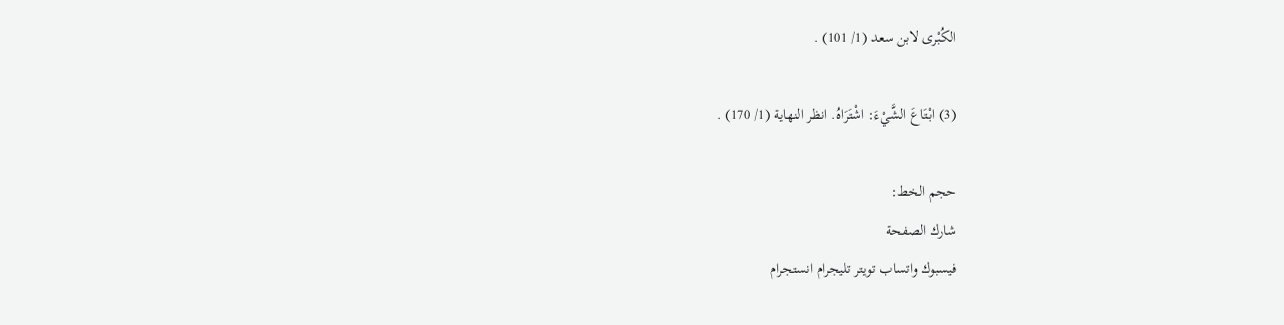الكُبْرى لابن سعد (1/ 101) .

(3) ابْتَاعَ الشَّيْءَ: اشْتَرَاهُ. انظر النهاية (1/ 170) .

حجم الخط:
شارك الصفحة
فيسبوك واتساب تويتر تليجرام انستجرام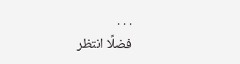. . .
فضلًا انتظر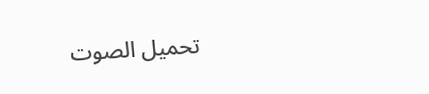تحميل الصوت